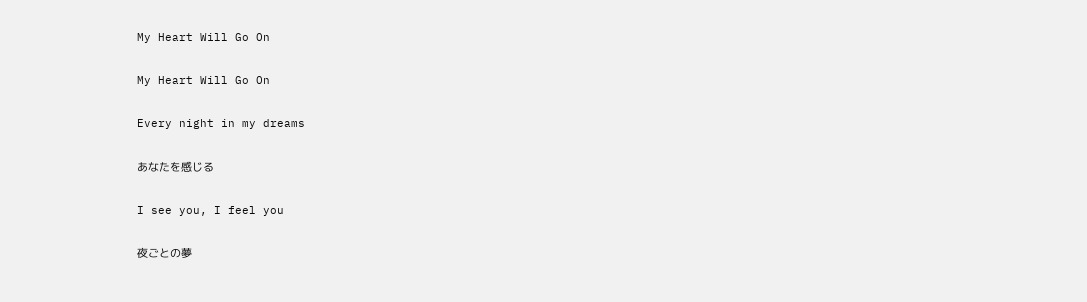My Heart Will Go On

My Heart Will Go On

Every night in my dreams

あなたを感じる

I see you, I feel you

夜ごとの夢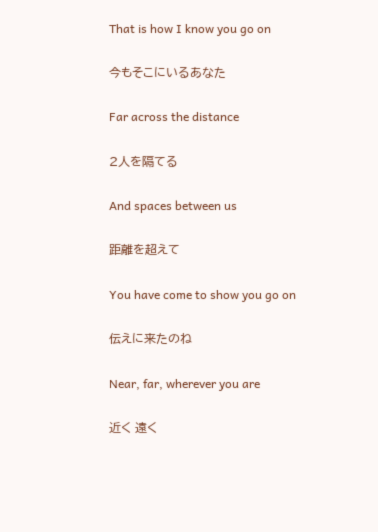That is how I know you go on

今もそこにいるあなた

Far across the distance

2人を隔てる

And spaces between us

距離を超えて

You have come to show you go on

伝えに来たのね

Near, far, wherever you are

近く 遠く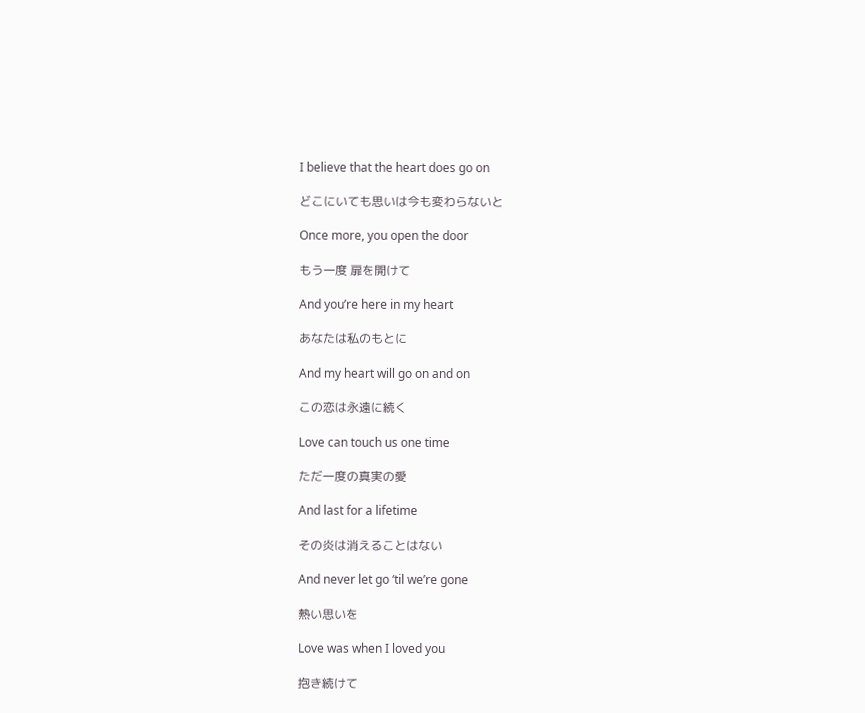I believe that the heart does go on

どこにいても思いは今も変わらないと

Once more, you open the door

もう一度 扉を開けて

And you’re here in my heart

あなたは私のもとに

And my heart will go on and on

この恋は永遠に続く

Love can touch us one time

ただ一度の真実の愛

And last for a lifetime

その炎は消えることはない

And never let go ‘til we’re gone

熱い思いを

Love was when I loved you

抱き続けて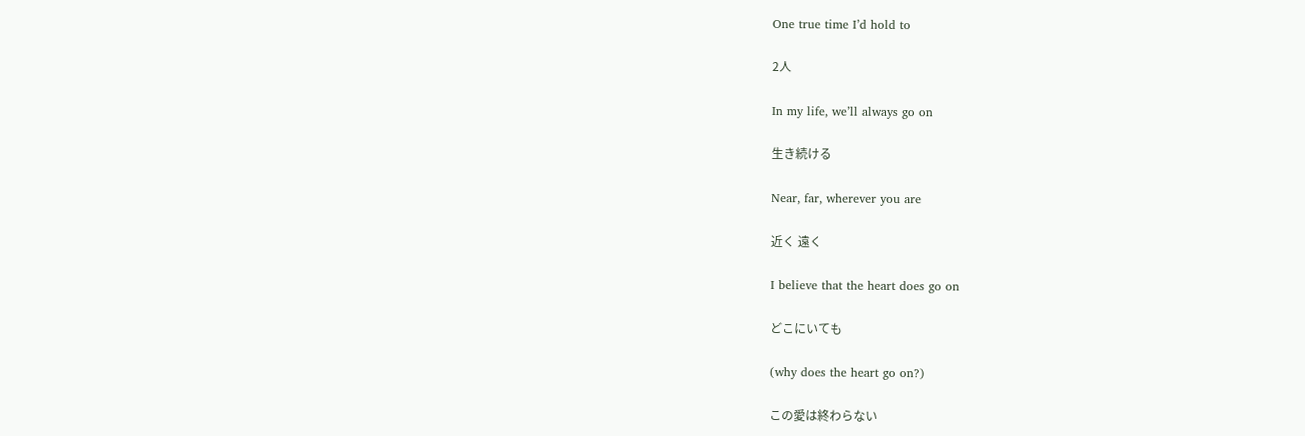One true time I’d hold to

2人

In my life, we’ll always go on

生き続ける

Near, far, wherever you are

近く 遠く

I believe that the heart does go on

どこにいても

(why does the heart go on?)

この愛は終わらない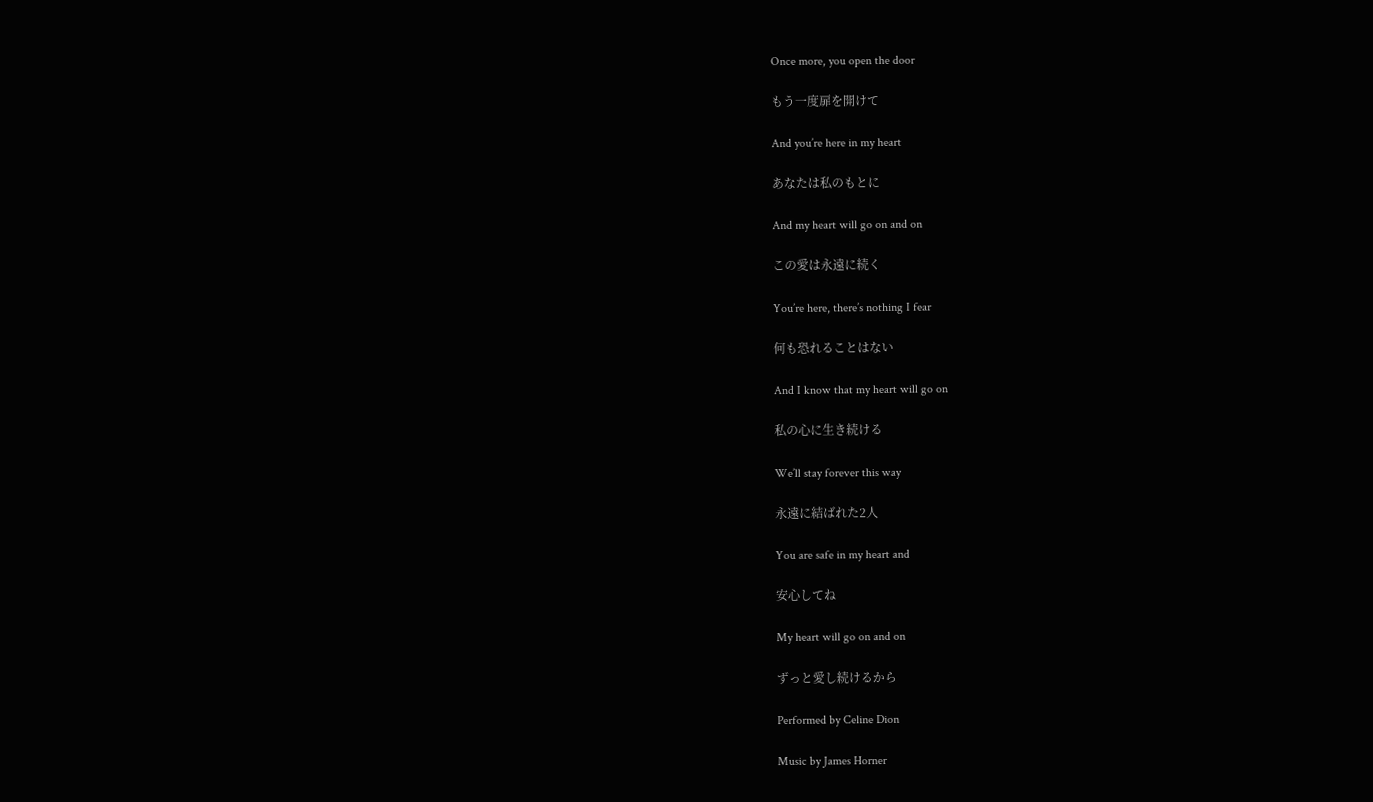Once more, you open the door

もう一度扉を開けて

And you’re here in my heart

あなたは私のもとに

And my heart will go on and on

この愛は永遠に続く

You’re here, there’s nothing I fear

何も恐れることはない

And I know that my heart will go on

私の心に生き続ける

We’ll stay forever this way

永遠に結ばれた2人

You are safe in my heart and

安心してね

My heart will go on and on

ずっと愛し続けるから

Performed by Celine Dion

Music by James Horner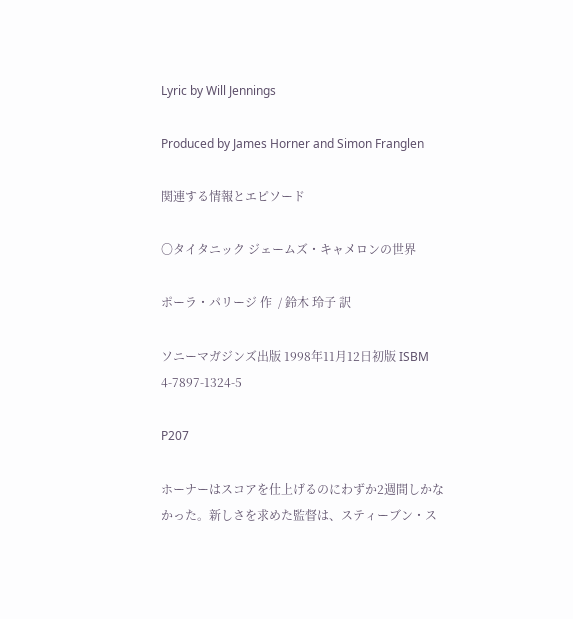Lyric by Will Jennings

Produced by James Horner and Simon Franglen

関連する情報とエピソード

〇タイタニック ジェームズ・キャメロンの世界

ポーラ・パリージ 作  / 鈴木 玲子 訳

ソニーマガジンズ出版 1998年11月12日初版 ISBM 4-7897-1324-5

P207

ホーナーはスコアを仕上げるのにわずか2週間しかなかった。新しさを求めた監督は、スティーブン・ス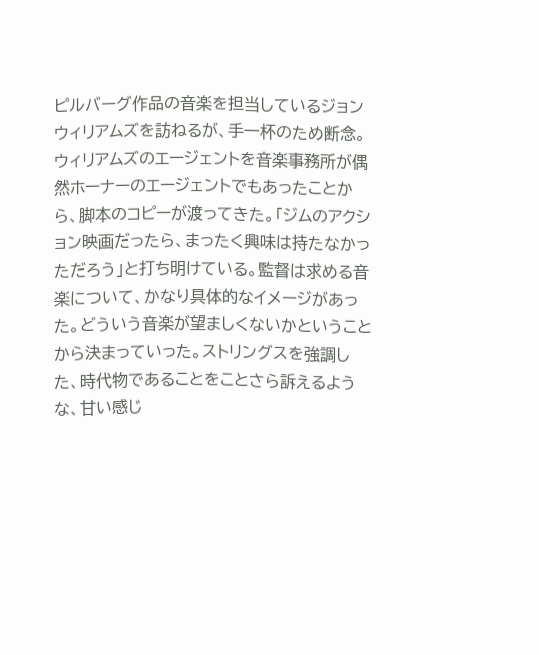ピルバーグ作品の音楽を担当しているジョンウィリアムズを訪ねるが、手一杯のため断念。ウィリアムズのエージェントを音楽事務所が偶然ホーナーのエージェントでもあったことから、脚本のコピーが渡ってきた。「ジムのアクション映画だったら、まったく興味は持たなかっただろう」と打ち明けている。監督は求める音楽について、かなり具体的なイメージがあった。どういう音楽が望ましくないかということから決まっていった。ストリングスを強調した、時代物であることをことさら訴えるような、甘い感じ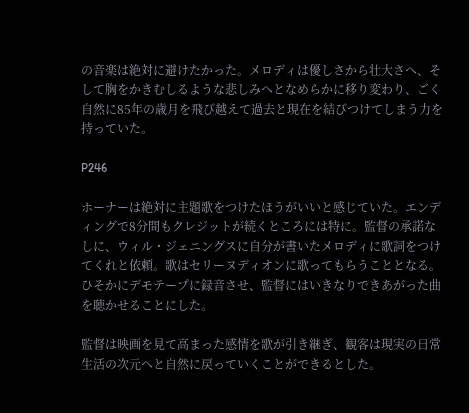の音楽は絶対に避けたかった。メロディは優しさから壮大さへ、そして胸をかきむしるような悲しみへとなめらかに移り変わり、ごく自然に85年の歳月を飛び越えて過去と現在を結びつけてしまう力を持っていた。

P246

ホーナーは絶対に主題歌をつけたほうがいいと感じていた。エンディングで8分間もクレジットが続くところには特に。監督の承諾なしに、ウィル・ジェニングスに自分が書いたメロディに歌詞をつけてくれと依頼。歌はセリーヌディオンに歌ってもらうこととなる。ひそかにデモテープに録音させ、監督にはいきなりできあがった曲を聴かせることにした。

監督は映画を見て高まった感情を歌が引き継ぎ、観客は現実の日常生活の次元へと自然に戻っていくことができるとした。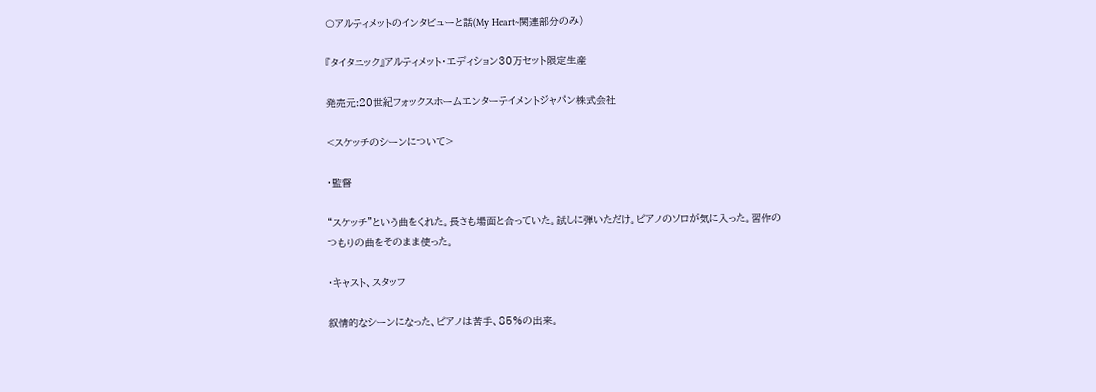〇アルティメットのインタビューと話(My Heart~関連部分のみ)

『タイタニック』アルティメット・エディション30万セット限定生産

発売元:20世紀フォックスホームエンターテイメントジャパン株式会社

<スケッチのシーンについて>

・監督

“スケッチ”という曲をくれた。長さも場面と合っていた。試しに弾いただけ。ピアノのソロが気に入った。習作のつもりの曲をそのまま使った。

・キャスト、スタッフ

叙情的なシーンになった、ピアノは苦手、85%の出来。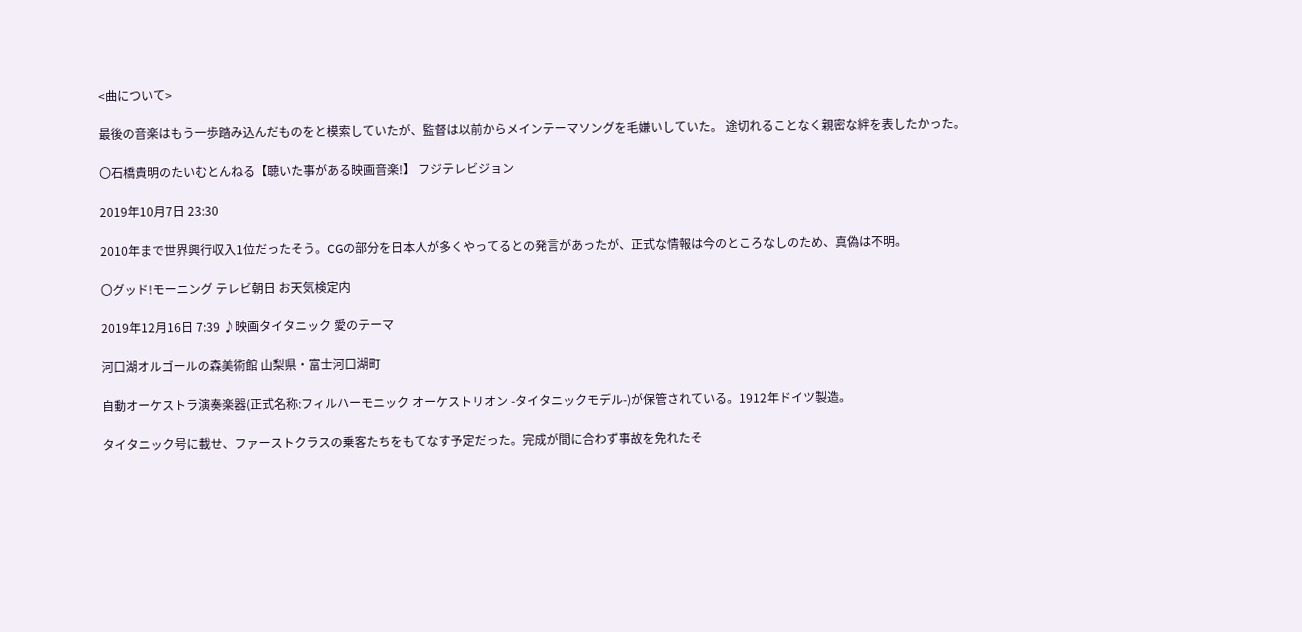<曲について>

最後の音楽はもう一歩踏み込んだものをと模索していたが、監督は以前からメインテーマソングを毛嫌いしていた。 途切れることなく親密な絆を表したかった。

〇石橋貴明のたいむとんねる【聴いた事がある映画音楽!】 フジテレビジョン

2019年10月7日 23:30

2010年まで世界興行収入1位だったそう。CGの部分を日本人が多くやってるとの発言があったが、正式な情報は今のところなしのため、真偽は不明。

〇グッド!モーニング テレビ朝日 お天気検定内

2019年12月16日 7:39 ♪映画タイタニック 愛のテーマ

河口湖オルゴールの森美術館 山梨県・富士河口湖町

自動オーケストラ演奏楽器(正式名称:フィルハーモニック オーケストリオン -タイタニックモデル-)が保管されている。1912年ドイツ製造。

タイタニック号に載せ、ファーストクラスの乗客たちをもてなす予定だった。完成が間に合わず事故を免れたそ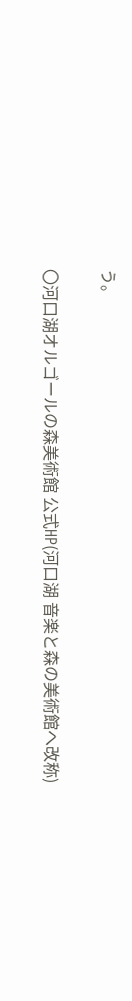う。

〇河口湖オルゴールの森美術館 公式HP(河口湖 音楽と森の美術館へ改称)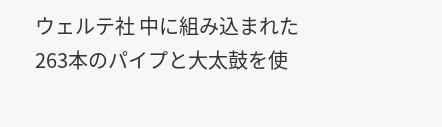ウェルテ社 中に組み込まれた263本のパイプと大太鼓を使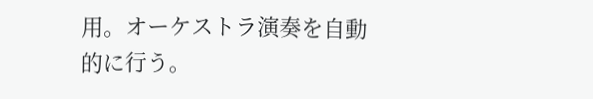用。オーケストラ演奏を自動的に行う。